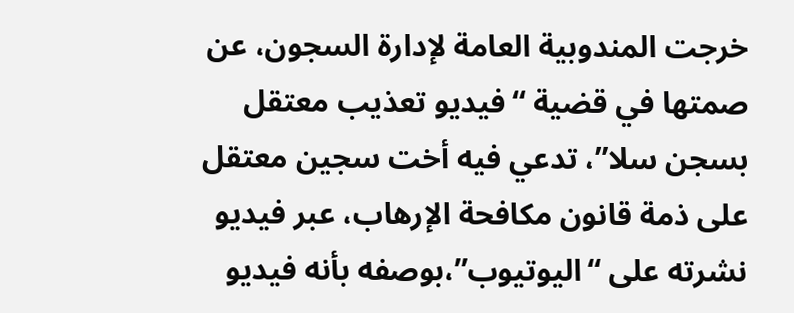خرجت المندوبية العامة لإدارة السجون، عن صمتها في قضية “فيديو تعذيب معتقل بسجن سلا”، تدعي فيه أخت سجين معتقل على ذمة قانون مكافحة الإرهاب، عبر فيديو نشرته على “اليوتيوب”،بوصفه بأنه فيديو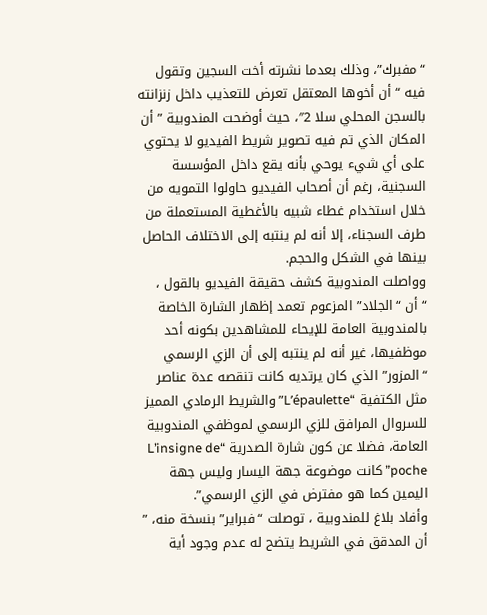“مفبرك”، وذلك بعدما نشرته أخت السجين وتقول فيه “أن أخوها المعتقل تعرض للتعذيب داخل زنزانته بالسجن المحلي سلا 2″، حيث أوضحت المندوبية ” أن المكان الذي تم فيه تصوير شريط الفيديو لا يحتوي على أي شيء يوحي بأنه يقع داخل المؤسسة السجنية، رغم أن أصحاب الفيديو حاولوا التمويه من خلال استخدام غطاء شبيه بالأغطية المستعملة من طرف السجناء، إلا أنه لم ينتبه إلى الاختلاف الحاصل بينها في الشكل والحجم.
وواصلت المندوبية كشف حقيقة الفيديو بالقول ، “أن “الجلاد” المزعوم تعمد إظهار الشارة الخاصة بالمندوبية العامة للإيحاء للمشاهدين بكونه أحد موظفيها، غير أنه لم ينتبه إلى أن الزي الرسمي “المزور” الذي كان يرتديه كانت تنقصه عدة عناصر مثل الكتفية “L’épaulette” والشريط الرمادي المميز للسروال المرافق للزي الرسمي لموظفي المندوبية العامة، فضلا عن كون شارة الصدرية “L’insigne de poche” كانت موضوعة جهة اليسار وليس جهة اليمين كما هو مفترض في الزي الرسمي”.
وأفاد بلاغ للمندوبية ، توصلت “فبراير” بنسخة منه، ” أن المدقق في الشريط يتضح له عدم وجود أية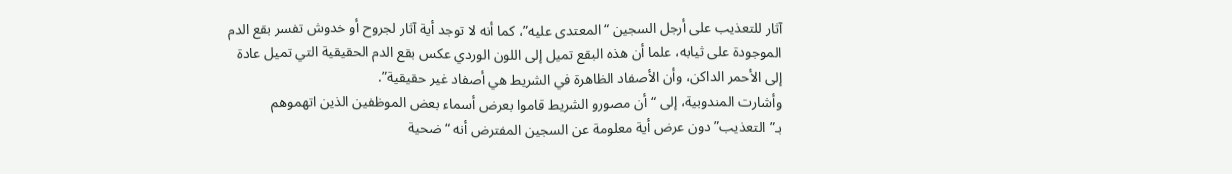آثار للتعذيب على أرجل السجين “المعتدى عليه”، كما أنه لا توجد أية آثار لجروح أو خدوش تفسر بقع الدم الموجودة على ثيابه، علما أن هذه البقع تميل إلى اللون الوردي عكس بقع الدم الحقيقية التي تميل عادة إلى الأحمر الداكن، وأن الأصفاد الظاهرة في الشريط هي أصفاد غير حقيقية”.
وأشارت المندوبية، إلى “أن مصورو الشريط قاموا بعرض أسماء بعض الموظفين الذين اتهموهم بـ”التعذيب” دون عرض أية معلومة عن السجين المفترض أنه “ضحية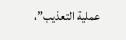عملية التعذيب”،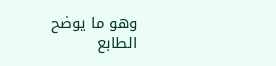وهو ما يوضح الطابع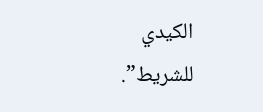الكيدي للشريط”.